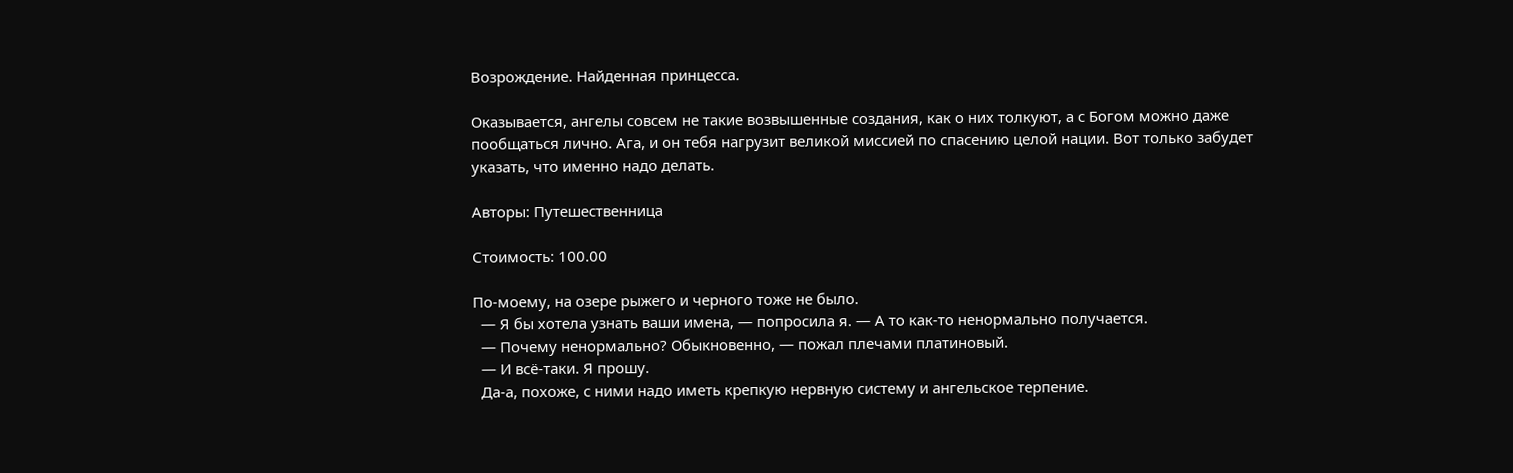Возрождение. Найденная принцесса.

Оказывается, ангелы совсем не такие возвышенные создания, как о них толкуют, а с Богом можно даже пообщаться лично. Ага, и он тебя нагрузит великой миссией по спасению целой нации. Вот только забудет указать, что именно надо делать.

Авторы: Путешественница

Стоимость: 100.00

По-моему, на озере рыжего и черного тоже не было.
  — Я бы хотела узнать ваши имена, — попросила я. — А то как-то ненормально получается.
  — Почему ненормально? Обыкновенно, — пожал плечами платиновый.
  — И всё-таки. Я прошу.
  Да-а, похоже, с ними надо иметь крепкую нервную систему и ангельское терпение.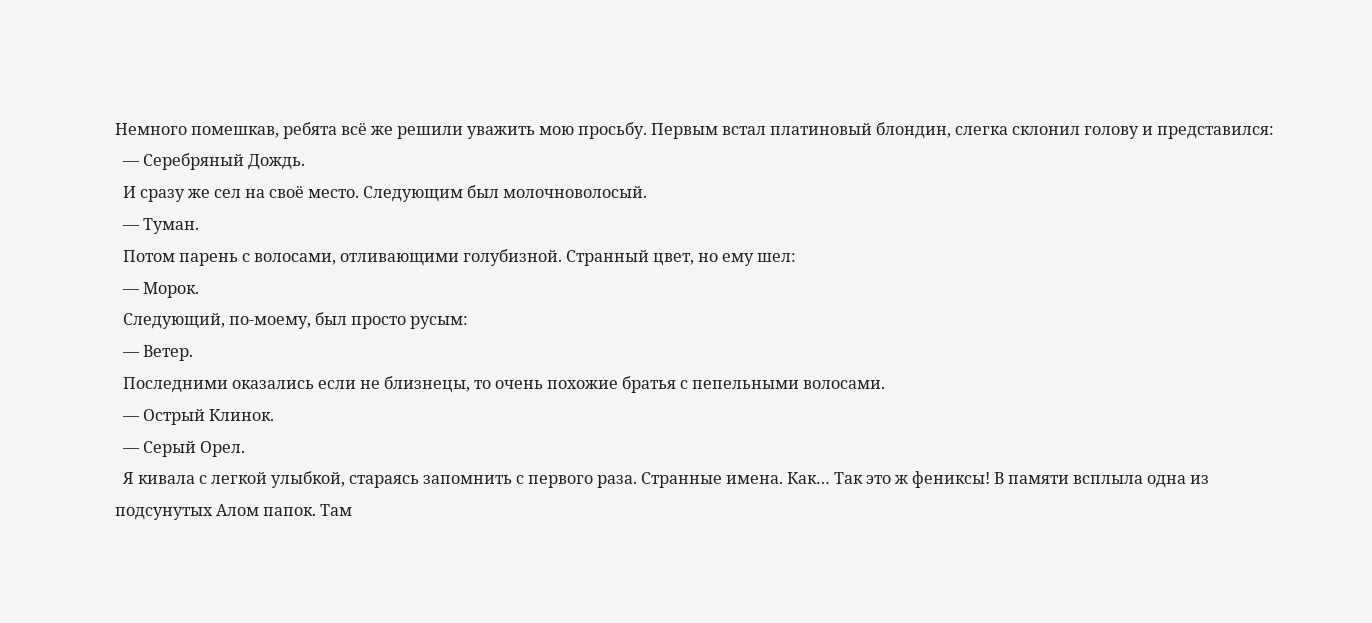Немного помешкав, ребята всё же решили уважить мою просьбу. Первым встал платиновый блондин, слегка склонил голову и представился:
  — Серебряный Дождь.
  И сразу же сел на своё место. Следующим был молочноволосый.
  — Туман.
  Потом парень с волосами, отливающими голубизной. Странный цвет, но ему шел:
  — Морок.
  Следующий, по-моему, был просто русым:
  — Ветер.
  Последними оказались если не близнецы, то очень похожие братья с пепельными волосами.
  — Острый Клинок.
  — Серый Орел.
  Я кивала с легкой улыбкой, стараясь запомнить с первого раза. Странные имена. Как… Так это ж фениксы! В памяти всплыла одна из подсунутых Алом папок. Там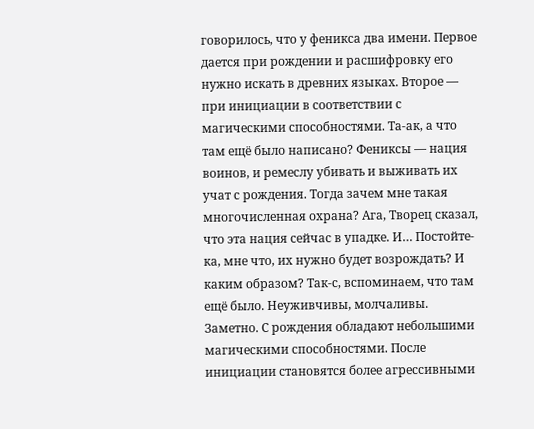говорилось, что у феникса два имени. Первое дается при рождении и расшифровку его нужно искать в древних языках. Второе — при инициации в соответствии с магическими способностями. Та-ак, а что там ещё было написано? Фениксы — нация воинов, и ремеслу убивать и выживать их учат с рождения. Тогда зачем мне такая многочисленная охрана? Ага, Творец сказал, что эта нация сейчас в упадке. И… Постойте-ка, мне что, их нужно будет возрождать? И каким образом? Так-с, вспоминаем, что там ещё было. Неуживчивы, молчаливы. Заметно. С рождения обладают небольшими магическими способностями. После инициации становятся более агрессивными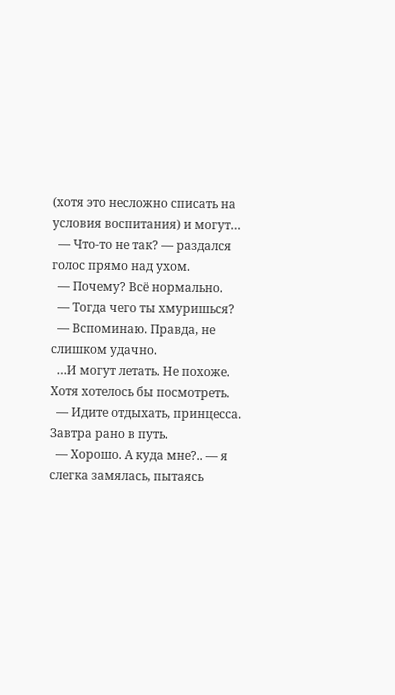(хотя это несложно списать на условия воспитания) и могут…
  — Что-то не так? — раздался голос прямо над ухом.
  — Почему? Всё нормально.
  — Тогда чего ты хмуришься?
  — Вспоминаю. Правда, не слишком удачно.
  …И могут летать. Не похоже. Хотя хотелось бы посмотреть.
  — Идите отдыхать, принцесса. Завтра рано в путь.
  — Хорошо. А куда мне?.. — я слегка замялась, пытаясь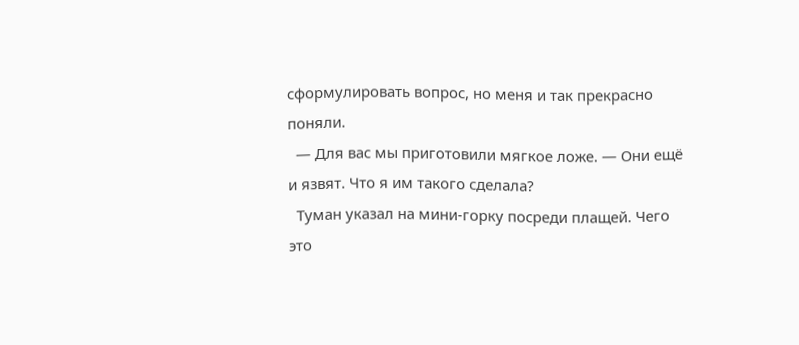сформулировать вопрос, но меня и так прекрасно поняли.
  — Для вас мы приготовили мягкое ложе. — Они ещё и язвят. Что я им такого сделала?
  Туман указал на мини-горку посреди плащей. Чего это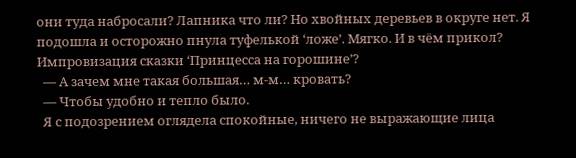они туда набросали? Лапника что ли? Но хвойных деревьев в округе нет. Я подошла и осторожно пнула туфелькой ‘ложе’. Мягко. И в чём прикол? Импровизация сказки ‘Принцесса на горошине’?
  — А зачем мне такая большая… м-м… кровать?
  — Чтобы удобно и тепло было.
  Я с подозрением оглядела спокойные, ничего не выражающие лица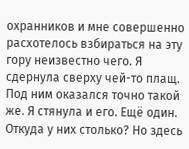охранников и мне совершенно расхотелось взбираться на эту гору неизвестно чего. Я сдернула сверху чей-то плащ. Под ним оказался точно такой же. Я стянула и его. Ещё один. Откуда у них столько? Но здесь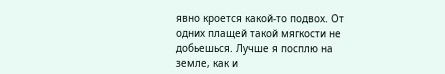явно кроется какой-то подвох. От одних плащей такой мягкости не добьешься. Лучше я посплю на земле, как и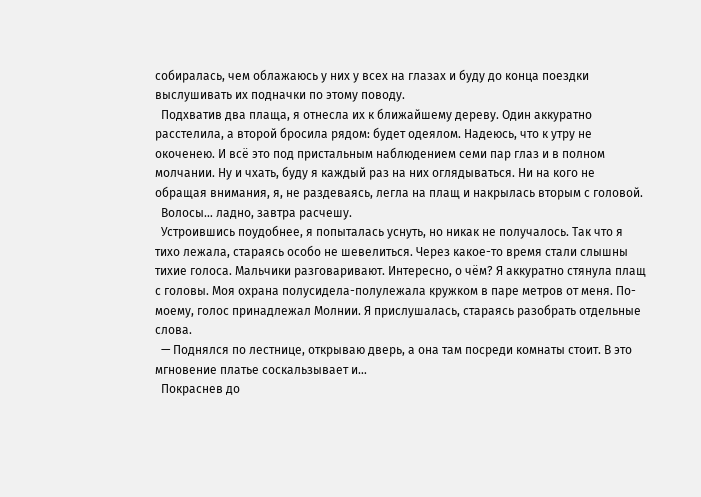собиралась, чем облажаюсь у них у всех на глазах и буду до конца поездки выслушивать их подначки по этому поводу.
  Подхватив два плаща, я отнесла их к ближайшему дереву. Один аккуратно расстелила, а второй бросила рядом: будет одеялом. Надеюсь, что к утру не окоченею. И всё это под пристальным наблюдением семи пар глаз и в полном молчании. Ну и чхать, буду я каждый раз на них оглядываться. Ни на кого не обращая внимания, я, не раздеваясь, легла на плащ и накрылась вторым с головой.
  Волосы… ладно, завтра расчешу.
  Устроившись поудобнее, я попыталась уснуть, но никак не получалось. Так что я тихо лежала, стараясь особо не шевелиться. Через какое-то время стали слышны тихие голоса. Мальчики разговаривают. Интересно, о чём? Я аккуратно стянула плащ с головы. Моя охрана полусидела-полулежала кружком в паре метров от меня. По-моему, голос принадлежал Молнии. Я прислушалась, стараясь разобрать отдельные слова.
  — Поднялся по лестнице, открываю дверь, а она там посреди комнаты стоит. В это мгновение платье соскальзывает и…
  Покраснев до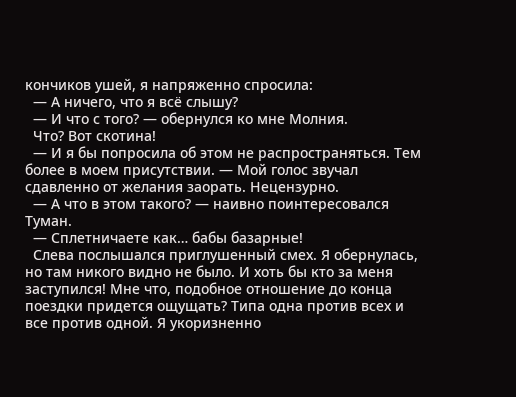кончиков ушей, я напряженно спросила:
  — А ничего, что я всё слышу?
  — И что с того? — обернулся ко мне Молния.
  Что? Вот скотина!
  — И я бы попросила об этом не распространяться. Тем более в моем присутствии. — Мой голос звучал сдавленно от желания заорать. Нецензурно.
  — А что в этом такого? — наивно поинтересовался Туман.
  — Сплетничаете как… бабы базарные!
  Слева послышался приглушенный смех. Я обернулась, но там никого видно не было. И хоть бы кто за меня заступился! Мне что, подобное отношение до конца поездки придется ощущать? Типа одна против всех и все против одной. Я укоризненно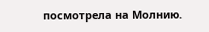посмотрела на Молнию.